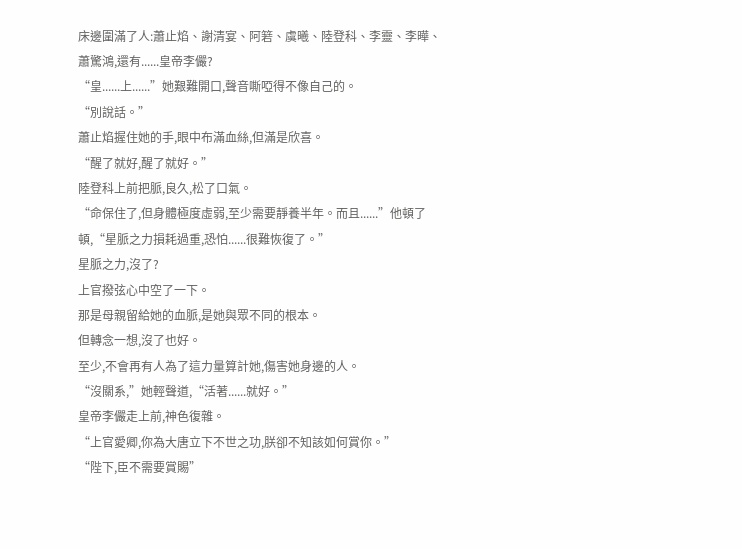床邊圍滿了人:蕭止焰、謝清宴、阿箬、虞曦、陸登科、李靈、李曄、蕭驚鴻,還有......皇帝李儼?
“皇......上......”她艱難開口,聲音嘶啞得不像自己的。
“別說話。”
蕭止焰握住她的手,眼中布滿血絲,但滿是欣喜。
“醒了就好,醒了就好。”
陸登科上前把脈,良久,松了口氣。
“命保住了,但身體極度虛弱,至少需要靜養半年。而且......”他頓了頓,“星脈之力損耗過重,恐怕......很難恢復了。”
星脈之力,沒了?
上官撥弦心中空了一下。
那是母親留給她的血脈,是她與眾不同的根本。
但轉念一想,沒了也好。
至少,不會再有人為了這力量算計她,傷害她身邊的人。
“沒關系,”她輕聲道,“活著......就好。”
皇帝李儼走上前,神色復雜。
“上官愛卿,你為大唐立下不世之功,朕卻不知該如何賞你。”
“陛下,臣不需要賞賜”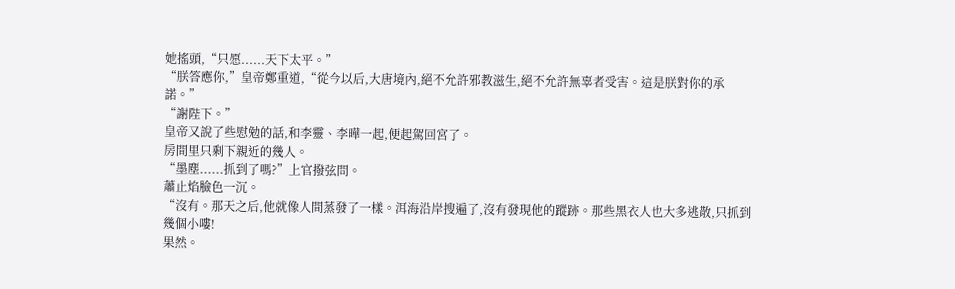她搖頭,“只愿......天下太平。”
“朕答應你,”皇帝鄭重道,“從今以后,大唐境內,絕不允許邪教滋生,絕不允許無辜者受害。這是朕對你的承諾。”
“謝陛下。”
皇帝又說了些慰勉的話,和李靈、李曄一起,便起駕回宮了。
房間里只剩下親近的幾人。
“墨塵......抓到了嗎?”上官撥弦問。
蕭止焰臉色一沉。
“沒有。那天之后,他就像人間蒸發了一樣。洱海沿岸搜遍了,沒有發現他的蹤跡。那些黑衣人也大多逃散,只抓到幾個小嘍!
果然。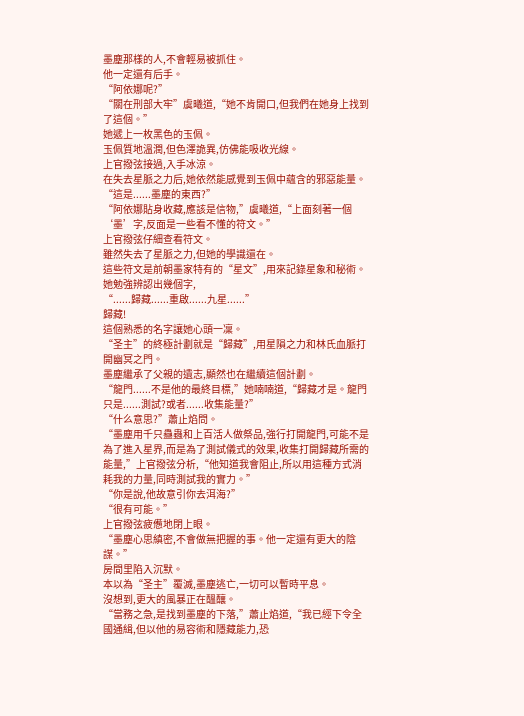墨塵那樣的人,不會輕易被抓住。
他一定還有后手。
“阿依娜呢?”
“關在刑部大牢”虞曦道,“她不肯開口,但我們在她身上找到了這個。”
她遞上一枚黑色的玉佩。
玉佩質地溫潤,但色澤詭異,仿佛能吸收光線。
上官撥弦接過,入手冰涼。
在失去星脈之力后,她依然能感覺到玉佩中蘊含的邪惡能量。
“這是......墨塵的東西?”
“阿依娜貼身收藏,應該是信物,”虞曦道,“上面刻著一個‘墨’字,反面是一些看不懂的符文。”
上官撥弦仔細查看符文。
雖然失去了星脈之力,但她的學識還在。
這些符文是前朝墨家特有的“星文”,用來記錄星象和秘術。
她勉強辨認出幾個字,
“......歸藏......重啟......九星......”
歸藏!
這個熟悉的名字讓她心頭一凜。
“圣主”的終極計劃就是“歸藏”,用星隕之力和林氏血脈打開幽冥之門。
墨塵繼承了父親的遺志,顯然也在繼續這個計劃。
“龍門......不是他的最終目標,”她喃喃道,“歸藏才是。龍門只是......測試?或者......收集能量?”
“什么意思?”蕭止焰問。
“墨塵用千只蠱蟲和上百活人做祭品,強行打開龍門,可能不是為了進入星界,而是為了測試儀式的效果,收集打開歸藏所需的能量,”上官撥弦分析,“他知道我會阻止,所以用這種方式消耗我的力量,同時測試我的實力。”
“你是說,他故意引你去洱海?”
“很有可能。”
上官撥弦疲憊地閉上眼。
“墨塵心思縝密,不會做無把握的事。他一定還有更大的陰謀。”
房間里陷入沉默。
本以為“圣主”覆滅,墨塵逃亡,一切可以暫時平息。
沒想到,更大的風暴正在醞釀。
“當務之急,是找到墨塵的下落,”蕭止焰道,“我已經下令全國通緝,但以他的易容術和隱藏能力,恐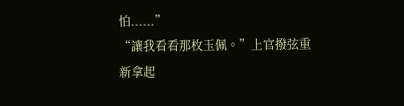怕......”
“讓我看看那枚玉佩。”上官撥弦重新拿起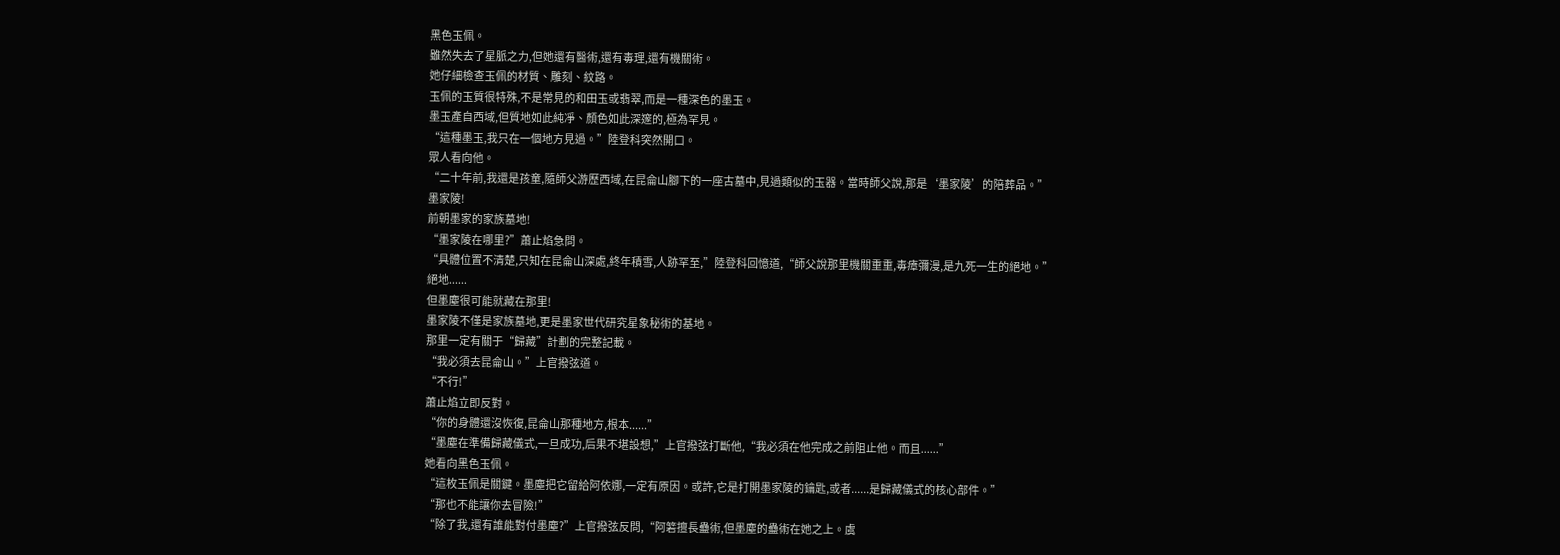黑色玉佩。
雖然失去了星脈之力,但她還有醫術,還有毒理,還有機關術。
她仔細檢查玉佩的材質、雕刻、紋路。
玉佩的玉質很特殊,不是常見的和田玉或翡翠,而是一種深色的墨玉。
墨玉產自西域,但質地如此純凈、顏色如此深邃的,極為罕見。
“這種墨玉,我只在一個地方見過。”陸登科突然開口。
眾人看向他。
“二十年前,我還是孩童,隨師父游歷西域,在昆侖山腳下的一座古墓中,見過類似的玉器。當時師父說,那是‘墨家陵’的陪葬品。”
墨家陵!
前朝墨家的家族墓地!
“墨家陵在哪里?”蕭止焰急問。
“具體位置不清楚,只知在昆侖山深處,終年積雪,人跡罕至,”陸登科回憶道,“師父說那里機關重重,毒瘴彌漫,是九死一生的絕地。”
絕地......
但墨塵很可能就藏在那里!
墨家陵不僅是家族墓地,更是墨家世代研究星象秘術的基地。
那里一定有關于“歸藏”計劃的完整記載。
“我必須去昆侖山。”上官撥弦道。
“不行!”
蕭止焰立即反對。
“你的身體還沒恢復,昆侖山那種地方,根本......”
“墨塵在準備歸藏儀式,一旦成功,后果不堪設想,”上官撥弦打斷他,“我必須在他完成之前阻止他。而且......”
她看向黑色玉佩。
“這枚玉佩是關鍵。墨塵把它留給阿依娜,一定有原因。或許,它是打開墨家陵的鑰匙,或者......是歸藏儀式的核心部件。”
“那也不能讓你去冒險!”
“除了我,還有誰能對付墨塵?”上官撥弦反問,“阿箬擅長蠱術,但墨塵的蠱術在她之上。虞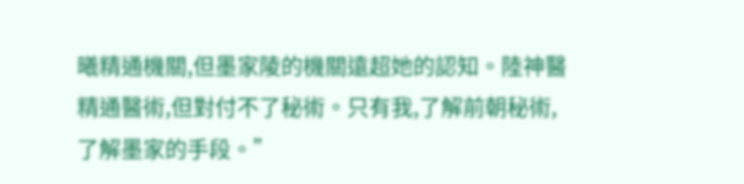曦精通機關,但墨家陵的機關遠超她的認知。陸神醫精通醫術,但對付不了秘術。只有我,了解前朝秘術,了解墨家的手段。”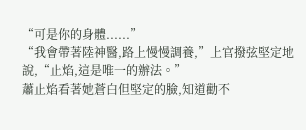“可是你的身體......”
“我會帶著陸神醫,路上慢慢調養,”上官撥弦堅定地說,“止焰,這是唯一的辦法。”
蕭止焰看著她蒼白但堅定的臉,知道勸不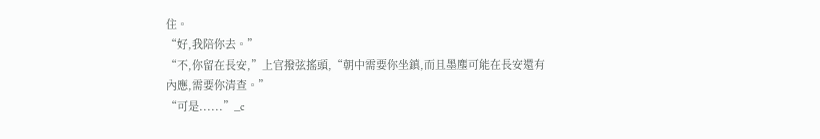住。
“好,我陪你去。”
“不,你留在長安,”上官撥弦搖頭,“朝中需要你坐鎮,而且墨塵可能在長安還有內應,需要你清查。”
“可是......”_c